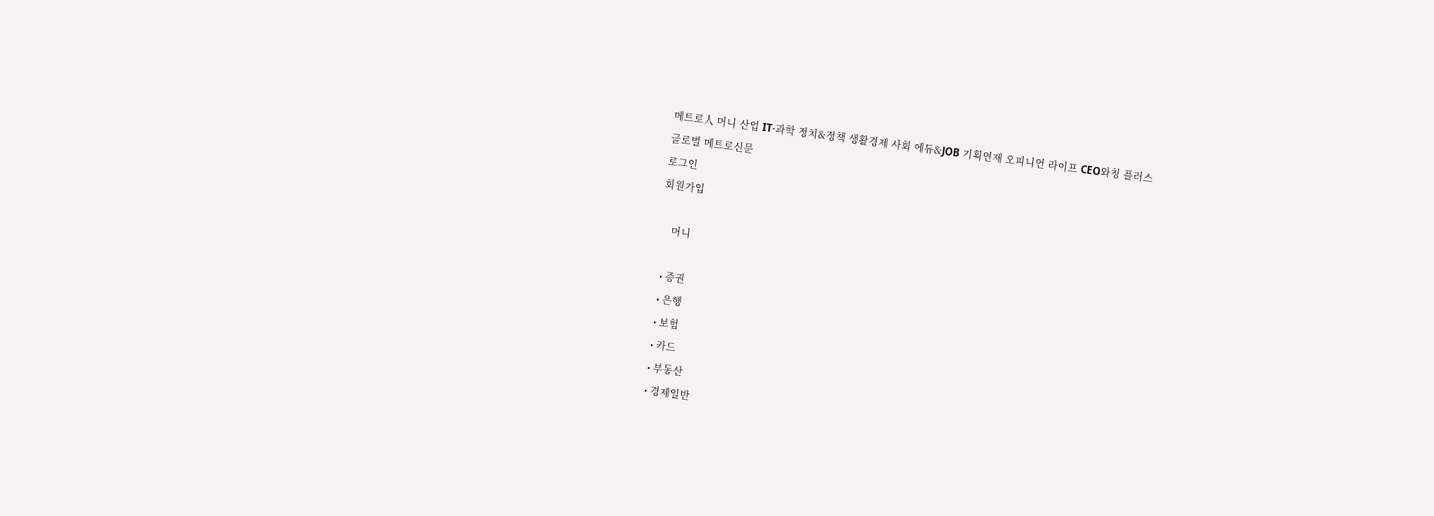메트로人 머니 산업 IT·과학 정치&정책 생활경제 사회 에듀&JOB 기획연재 오피니언 라이프 CEO와칭 플러스
글로벌 메트로신문
로그인
회원가입

    머니

  • 증권
  • 은행
  • 보험
  • 카드
  • 부동산
  • 경제일반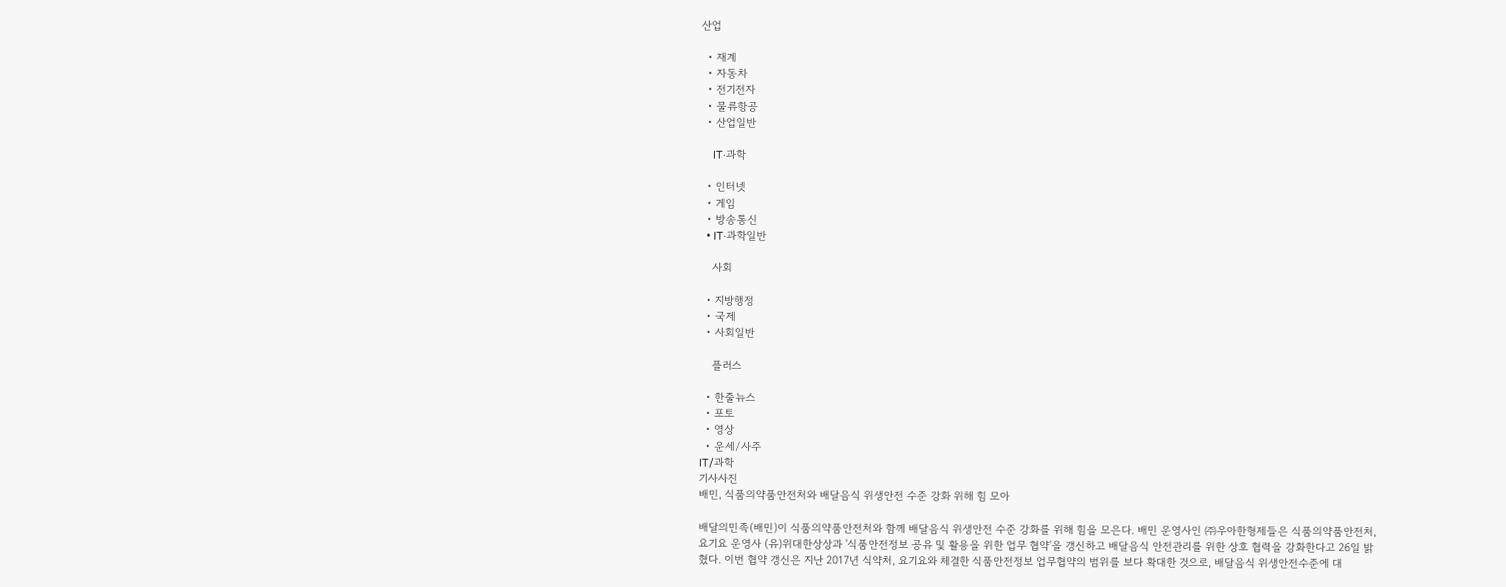산업

  • 재계
  • 자동차
  • 전기전자
  • 물류항공
  • 산업일반

    IT·과학

  • 인터넷
  • 게임
  • 방송통신
  • IT·과학일반

    사회

  • 지방행정
  • 국제
  • 사회일반

    플러스

  • 한줄뉴스
  • 포토
  • 영상
  • 운세/사주
IT/과학
기사사진
배민, 식품의약품안전처와 배달음식 위생안전 수준 강화 위해 힘 모아

배달의민족(배민)이 식품의약품안전처와 함께 배달음식 위생안전 수준 강화를 위해 힘을 모은다. 배민 운영사인 ㈜우아한형제들은 식품의약품안전처, 요기요 운영사 (유)위대한상상과 '식품안전정보 공유 및 활용을 위한 업무 협약'을 갱신하고 배달음식 안전관리를 위한 상호 협력을 강화한다고 26일 밝혔다. 이번 협약 갱신은 지난 2017년 식약처, 요기요와 체결한 식품안전정보 업무협약의 범위를 보다 확대한 것으로, 배달음식 위생안전수준에 대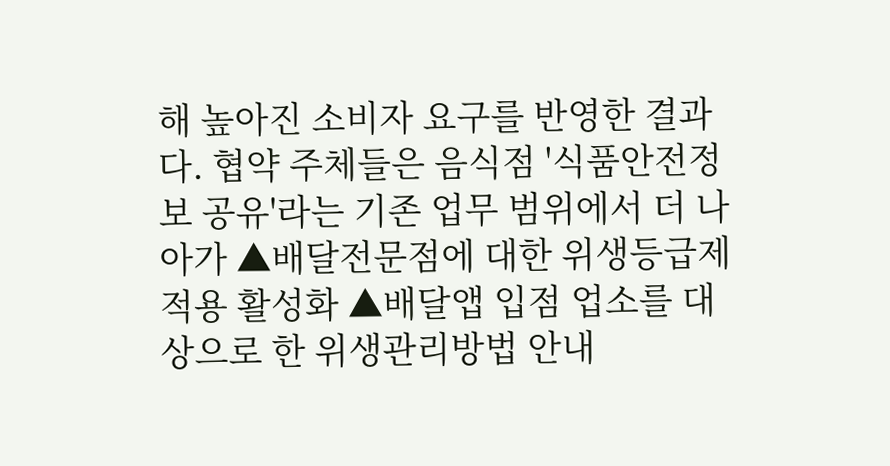해 높아진 소비자 요구를 반영한 결과다. 협약 주체들은 음식점 '식품안전정보 공유'라는 기존 업무 범위에서 더 나아가 ▲배달전문점에 대한 위생등급제 적용 활성화 ▲배달앱 입점 업소를 대상으로 한 위생관리방법 안내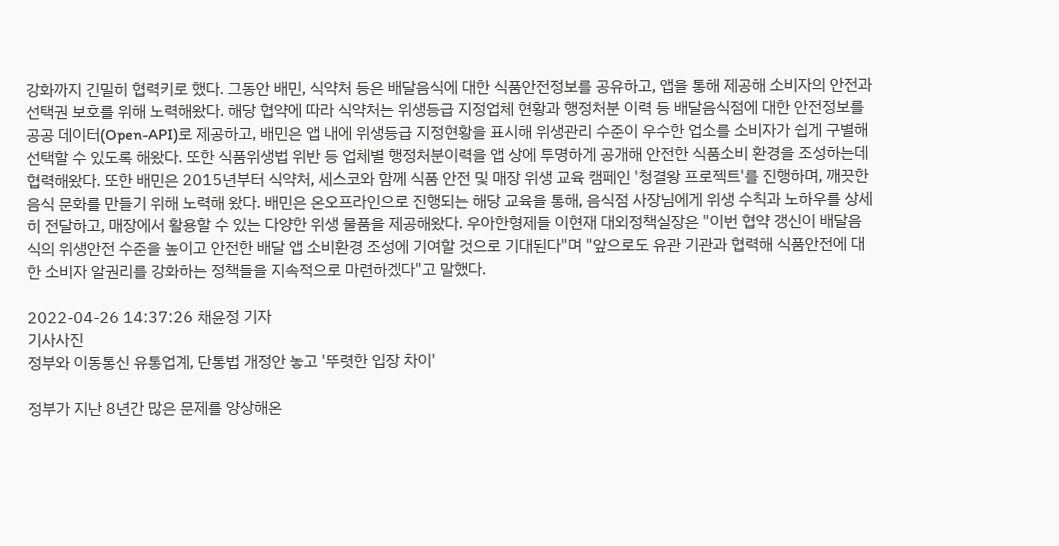강화까지 긴밀히 협력키로 했다. 그동안 배민, 식약처 등은 배달음식에 대한 식품안전정보를 공유하고, 앱을 통해 제공해 소비자의 안전과 선택권 보호를 위해 노력해왔다. 해당 협약에 따라 식약처는 위생등급 지정업체 현황과 행정처분 이력 등 배달음식점에 대한 안전정보를 공공 데이터(Open-API)로 제공하고, 배민은 앱 내에 위생등급 지정현황을 표시해 위생관리 수준이 우수한 업소를 소비자가 쉽게 구별해 선택할 수 있도록 해왔다. 또한 식품위생법 위반 등 업체별 행정처분이력을 앱 상에 투명하게 공개해 안전한 식품소비 환경을 조성하는데 협력해왔다. 또한 배민은 2015년부터 식약처, 세스코와 함께 식품 안전 및 매장 위생 교육 캠페인 '청결왕 프로젝트'를 진행하며, 깨끗한 음식 문화를 만들기 위해 노력해 왔다. 배민은 온오프라인으로 진행되는 해당 교육을 통해, 음식점 사장님에게 위생 수칙과 노하우를 상세히 전달하고, 매장에서 활용할 수 있는 다양한 위생 물품을 제공해왔다. 우아한형제들 이현재 대외정책실장은 "이번 협약 갱신이 배달음식의 위생안전 수준을 높이고 안전한 배달 앱 소비환경 조성에 기여할 것으로 기대된다"며 "앞으로도 유관 기관과 협력해 식품안전에 대한 소비자 알권리를 강화하는 정책들을 지속적으로 마련하겠다"고 말했다.

2022-04-26 14:37:26 채윤정 기자
기사사진
정부와 이동통신 유통업계, 단통법 개정안 놓고 '뚜렷한 입장 차이'

정부가 지난 8년간 많은 문제를 양상해온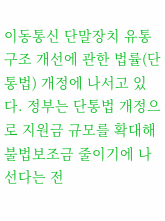이동통신 단말장치 유통구조 개선에 관한 법률(단통법) 개정에 나서고 있다. 정부는 단통법 개정으로 지원금 규모를 확대해 불법보조금 줄이기에 나선다는 전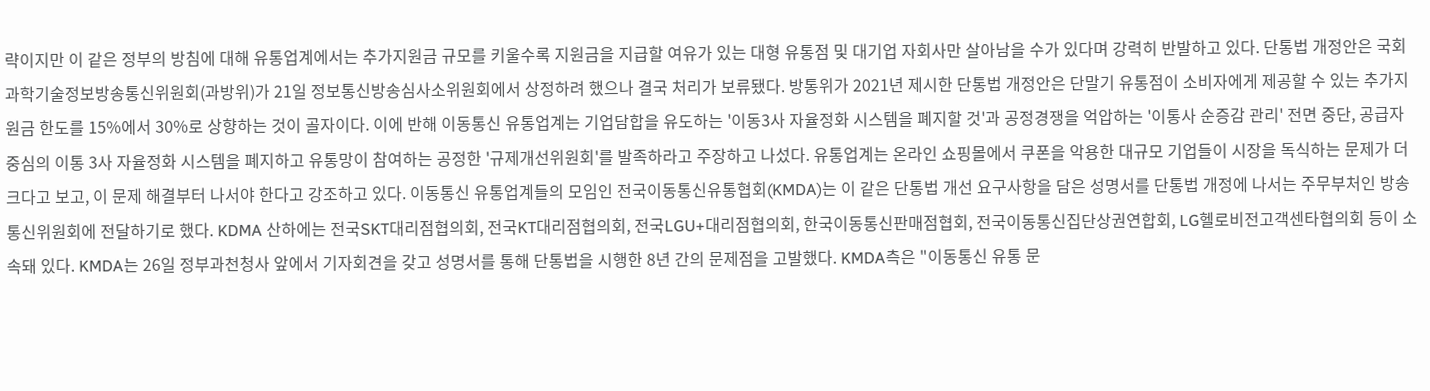략이지만 이 같은 정부의 방침에 대해 유통업계에서는 추가지원금 규모를 키울수록 지원금을 지급할 여유가 있는 대형 유통점 및 대기업 자회사만 살아남을 수가 있다며 강력히 반발하고 있다. 단통법 개정안은 국회 과학기술정보방송통신위원회(과방위)가 21일 정보통신방송심사소위원회에서 상정하려 했으나 결국 처리가 보류됐다. 방통위가 2021년 제시한 단통법 개정안은 단말기 유통점이 소비자에게 제공할 수 있는 추가지원금 한도를 15%에서 30%로 상향하는 것이 골자이다. 이에 반해 이동통신 유통업계는 기업담합을 유도하는 '이동3사 자율정화 시스템을 폐지할 것'과 공정경쟁을 억압하는 '이통사 순증감 관리' 전면 중단, 공급자 중심의 이통 3사 자율정화 시스템을 폐지하고 유통망이 참여하는 공정한 '규제개선위원회'를 발족하라고 주장하고 나섰다. 유통업계는 온라인 쇼핑몰에서 쿠폰을 악용한 대규모 기업들이 시장을 독식하는 문제가 더 크다고 보고, 이 문제 해결부터 나서야 한다고 강조하고 있다. 이동통신 유통업계들의 모임인 전국이동통신유통협회(KMDA)는 이 같은 단통법 개선 요구사항을 담은 성명서를 단통법 개정에 나서는 주무부처인 방송통신위원회에 전달하기로 했다. KDMA 산하에는 전국SKT대리점협의회, 전국KT대리점협의회, 전국LGU+대리점협의회, 한국이동통신판매점협회, 전국이동통신집단상권연합회, LG헬로비전고객센타협의회 등이 소속돼 있다. KMDA는 26일 정부과천청사 앞에서 기자회견을 갖고 성명서를 통해 단통법을 시행한 8년 간의 문제점을 고발했다. KMDA측은 "이동통신 유통 문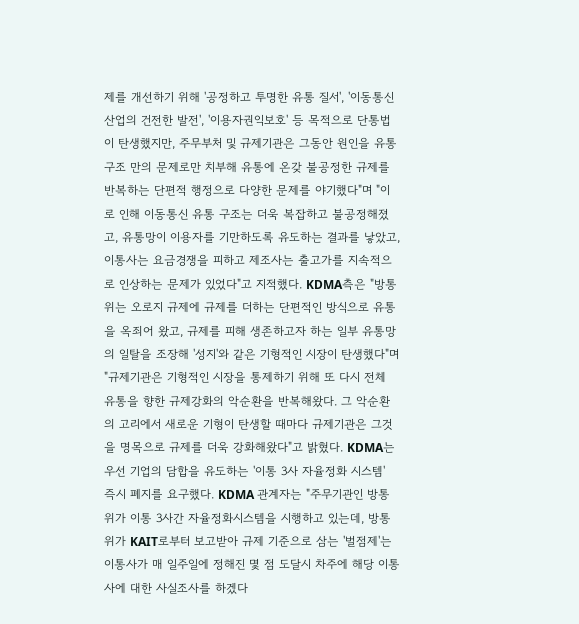제를 개선하기 위해 '공정하고 투명한 유통 질서', '이동통신 산업의 건전한 발전', '이용자권익보호' 등 목적으로 단통법이 탄생했지만, 주무부처 및 규제기관은 그동안 원인을 유통구조 만의 문제로만 치부해 유통에 온갖 불공정한 규제를 반복하는 단편적 행정으로 다양한 문제를 야기했다"며 "이로 인해 이동통신 유통 구조는 더욱 복잡하고 불공정해졌고, 유통망이 이용자를 기만하도록 유도하는 결과를 낳았고, 이통사는 요금경쟁을 피하고 제조사는 출고가를 지속적으로 인상하는 문제가 있었다"고 지적했다. KDMA측은 "방통위는 오로지 규제에 규제를 더하는 단편적인 방식으로 유통을 옥죄어 왔고, 규제를 피해 생존하고자 하는 일부 유통망의 일탈을 조장해 '성지'와 같은 기형적인 시장이 탄생했다"며 "규제기관은 기형적인 시장을 통제하기 위해 또 다시 전체 유통을 향한 규제강화의 악순환을 반복해왔다. 그 악순환의 고리에서 새로운 기형이 탄생할 때마다 규제기관은 그것을 명목으로 규제를 더욱 강화해왔다"고 밝혔다. KDMA는 우선 기업의 담합을 유도하는 '이통 3사 자율정화 시스템' 즉시 폐지를 요구했다. KDMA 관계자는 "주무기관인 방통위가 이통 3사간 자율정화시스템을 시행하고 있는데, 방통위가 KAIT로부터 보고받아 규제 기준으로 삼는 '벌점제'는 이통사가 매 일주일에 정해진 몇 점 도달시 차주에 해당 이통사에 대한 사실조사를 하겠다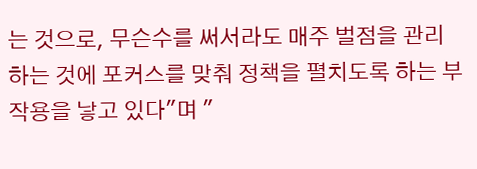는 것으로, 무슨수를 써서라도 매주 벌점을 관리하는 것에 포커스를 맞춰 정책을 펼치도록 하는 부작용을 낳고 있다"며 "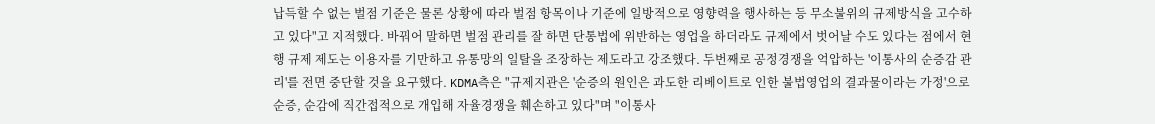납득할 수 없는 벌점 기준은 물론 상황에 따라 벌점 항목이나 기준에 일방적으로 영향력을 행사하는 등 무소불위의 규제방식을 고수하고 있다"고 지적했다. 바꿔어 말하면 벌점 관리를 잘 하면 단통법에 위반하는 영업을 하더라도 규제에서 벗어날 수도 있다는 점에서 현행 규제 제도는 이용자를 기만하고 유통망의 일탈을 조장하는 제도라고 강조했다. 두번째로 공정경쟁을 억압하는 '이통사의 순증감 관리'를 전면 중단할 것을 요구했다. KDMA측은 "규제지관은 '순증의 원인은 과도한 리베이트로 인한 불법영업의 결과물이라는 가정'으로 순증, 순감에 직간접적으로 개입해 자율경쟁을 훼손하고 있다"며 "이통사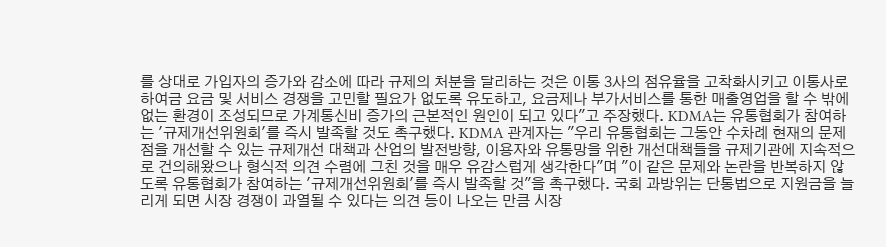를 상대로 가입자의 증가와 감소에 따라 규제의 처분을 달리하는 것은 이통 3사의 점유율을 고착화시키고 이통사로 하여금 요금 및 서비스 경쟁을 고민할 필요가 없도록 유도하고, 요금제나 부가서비스를 통한 매출영업을 할 수 밖에 없는 환경이 조성되므로 가계통신비 증가의 근본적인 원인이 되고 있다"고 주장했다. KDMA는 유통협회가 참여하는 '규제개선위원회'를 즉시 발족할 것도 촉구했다. KDMA 관계자는 "우리 유통협회는 그동안 수차례 현재의 문제점을 개선할 수 있는 규제개선 대책과 산업의 발전방향, 이용자와 유통망을 위한 개선대책들을 규제기관에 지속적으로 건의해왔으나 형식적 의견 수렴에 그친 것을 매우 유감스럽게 생각한다"며 "이 같은 문제와 논란을 반복하지 않도록 유통협회가 참여하는 '규제개선위원회'를 즉시 발족할 것"을 촉구했다. 국회 과방위는 단통법으로 지원금을 늘리게 되면 시장 경쟁이 과열될 수 있다는 의견 등이 나오는 만큼 시장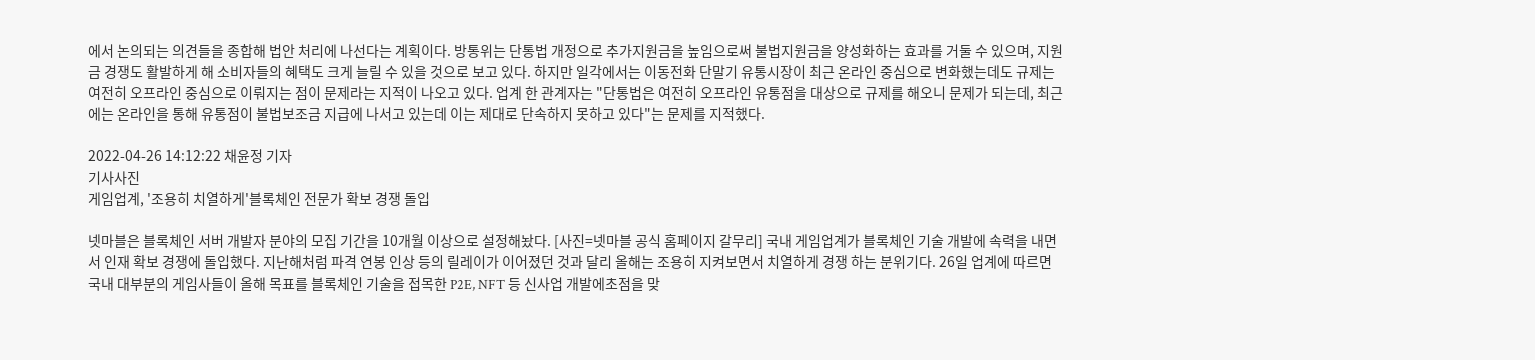에서 논의되는 의견들을 종합해 법안 처리에 나선다는 계획이다. 방통위는 단통법 개정으로 추가지원금을 높임으로써 불법지원금을 양성화하는 효과를 거둘 수 있으며, 지원금 경쟁도 활발하게 해 소비자들의 혜택도 크게 늘릴 수 있을 것으로 보고 있다. 하지만 일각에서는 이동전화 단말기 유통시장이 최근 온라인 중심으로 변화했는데도 규제는 여전히 오프라인 중심으로 이뤄지는 점이 문제라는 지적이 나오고 있다. 업계 한 관계자는 "단통법은 여전히 오프라인 유통점을 대상으로 규제를 해오니 문제가 되는데, 최근에는 온라인을 통해 유통점이 불법보조금 지급에 나서고 있는데 이는 제대로 단속하지 못하고 있다"는 문제를 지적했다.

2022-04-26 14:12:22 채윤정 기자
기사사진
게임업계, '조용히 치열하게'블록체인 전문가 확보 경쟁 돌입

넷마블은 블록체인 서버 개발자 분야의 모집 기간을 10개월 이상으로 설정해놨다. [사진=넷마블 공식 홈페이지 갈무리] 국내 게임업계가 블록체인 기술 개발에 속력을 내면서 인재 확보 경쟁에 돌입했다. 지난해처럼 파격 연봉 인상 등의 릴레이가 이어졌던 것과 달리 올해는 조용히 지켜보면서 치열하게 경쟁 하는 분위기다. 26일 업계에 따르면 국내 대부분의 게임사들이 올해 목표를 블록체인 기술을 접목한 P2E, NFT 등 신사업 개발에초점을 맞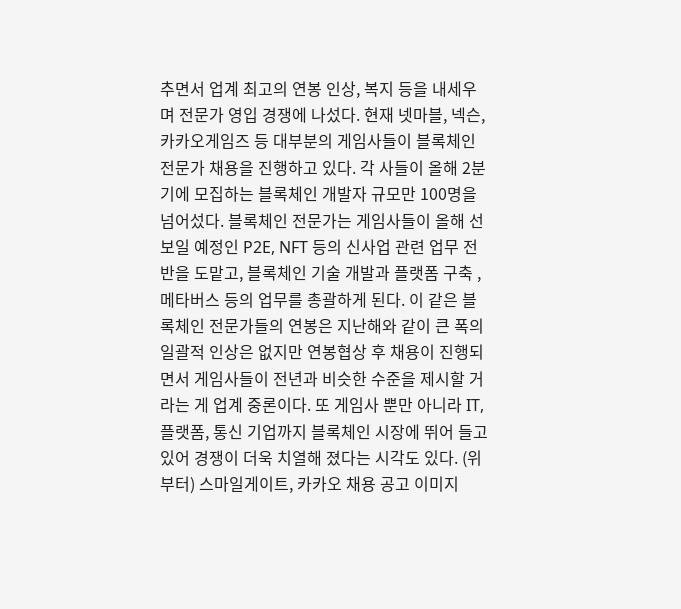추면서 업계 최고의 연봉 인상, 복지 등을 내세우며 전문가 영입 경쟁에 나섰다. 현재 넷마블, 넥슨, 카카오게임즈 등 대부분의 게임사들이 블록체인 전문가 채용을 진행하고 있다. 각 사들이 올해 2분기에 모집하는 블록체인 개발자 규모만 100명을 넘어섰다. 블록체인 전문가는 게임사들이 올해 선보일 예정인 P2E, NFT 등의 신사업 관련 업무 전반을 도맡고, 블록체인 기술 개발과 플랫폼 구축 , 메타버스 등의 업무를 총괄하게 된다. 이 같은 블록체인 전문가들의 연봉은 지난해와 같이 큰 폭의 일괄적 인상은 없지만 연봉협상 후 채용이 진행되면서 게임사들이 전년과 비슷한 수준을 제시할 거라는 게 업계 중론이다. 또 게임사 뿐만 아니라 IT, 플랫폼, 통신 기업까지 블록체인 시장에 뛰어 들고 있어 경쟁이 더욱 치열해 졌다는 시각도 있다. (위부터) 스마일게이트, 카카오 채용 공고 이미지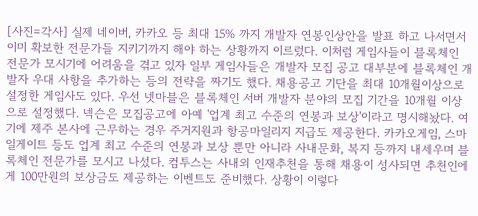[사진=각사] 실제 네이버, 카카오 등 최대 15% 까지 개발자 연봉인상안을 발표 하고 나서면서 이미 확보한 전문가들 지키기까지 해야 하는 상황까지 이르렀다. 이처럼 게임사들이 블록체인 전문가 모시기에 어려움을 겪고 있자 일부 게임사들은 개발자 모집 공고 대부분에 블록체인 개발자 우대 사항을 추가하는 등의 전략을 짜기도 했다. 채용공고 기단을 최대 10개월이상으로 설정한 게임사도 있다. 우선 넷마블은 블록체인 서버 개발자 분야의 모집 기간을 10개월 이상으로 설정했다. 넥슨은 모집공고에 아예 '업계 최고 수준의 연봉과 보상'이라고 명시해놨다. 여기에 제주 본사에 근무하는 경우 주거지원과 항공마일리지 지급도 제공한다. 카카오게임, 스마일게이트 등도 업계 최고 수준의 연봉과 보상 뿐만 아니라 사내문화, 복지 등까지 내세우며 블록체인 전문가를 모시고 나섰다. 컴투스는 사내외 인재추천을 통해 채용이 성사되면 추천인에게 100만원의 보상금도 제공하는 이벤트도 준비했다. 상황이 이렇다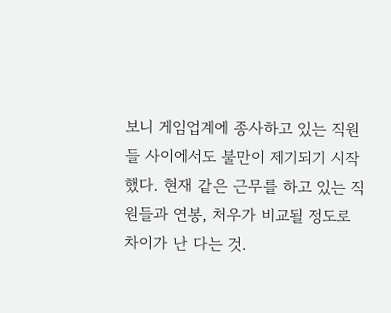보니 게임업계에 종사하고 있는 직원들 사이에서도 불만이 제기되기 시작했다. 현재 같은 근무를 하고 있는 직원들과 연봉, 처우가 비교될 정도로 차이가 난 다는 것.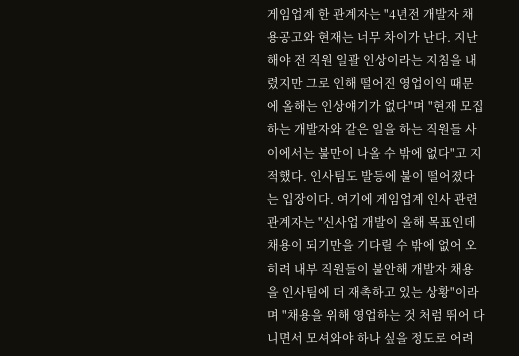게임업계 한 관계자는 "4년전 개발자 채용공고와 현재는 너무 차이가 난다. 지난해야 전 직원 일괄 인상이라는 지침을 내렸지만 그로 인해 떨어진 영업이익 때문에 올해는 인상얘기가 없다"며 "현재 모집하는 개발자와 같은 일을 하는 직원들 사이에서는 불만이 나올 수 밖에 없다"고 지적했다. 인사팀도 발등에 불이 떨어졌다는 입장이다. 여기에 게임업계 인사 관련 관계자는 "신사업 개발이 올해 목표인데 채용이 되기만을 기다릴 수 밖에 없어 오히려 내부 직원들이 불안해 개발자 채용을 인사팀에 더 재촉하고 있는 상황"이라며 "채용을 위해 영업하는 것 처럼 뛰어 다니면서 모셔와야 하나 싶을 정도로 어려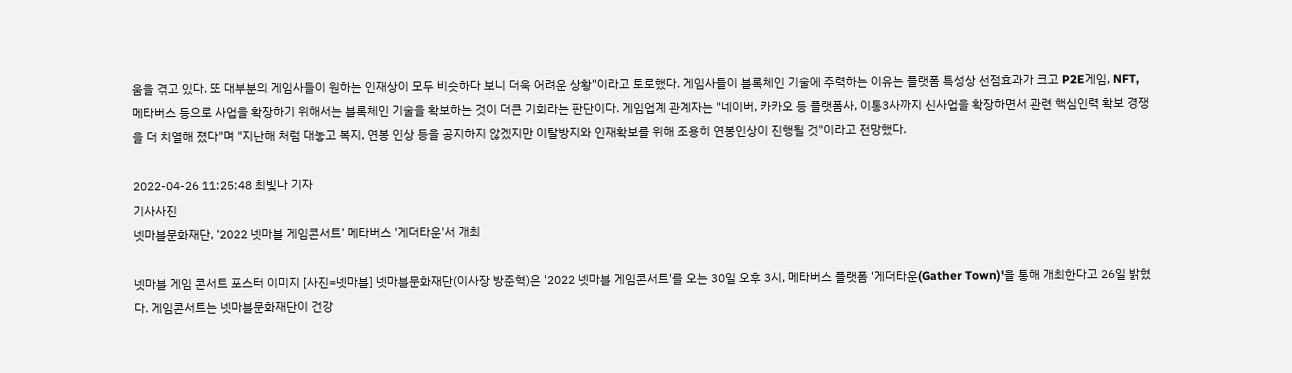움을 겪고 있다. 또 대부분의 게임사들이 원하는 인재상이 모두 비슷하다 보니 더욱 어려운 상황"이라고 토로했다. 게임사들이 블록체인 기술에 주력하는 이유는 플랫폼 특성상 선점효과가 크고 P2E게임, NFT, 메타버스 등으로 사업을 확장하기 위해서는 블록체인 기술을 확보하는 것이 더큰 기회라는 판단이다. 게임업계 관계자는 "네이버, 카카오 등 플랫폼사, 이통3사까지 신사업을 확장하면서 관련 핵심인력 확보 경쟁을 더 치열해 졌다"며 "지난해 처럼 대놓고 복지, 연봉 인상 등을 공지하지 않겠지만 이탈방지와 인재확보를 위해 조용히 연봉인상이 진행될 것"이라고 전망했다.

2022-04-26 11:25:48 최빛나 기자
기사사진
넷마블문화재단, ‘2022 넷마블 게임콘서트’ 메타버스 '게더타운'서 개최

넷마블 게임 콘서트 포스터 이미지 [사진=넷마블] 넷마블문화재단(이사장 방준혁)은 '2022 넷마블 게임콘서트'를 오는 30일 오후 3시, 메타버스 플랫폼 '게더타운(Gather Town)'을 통해 개최한다고 26일 밝혔다. 게임콘서트는 넷마블문화재단이 건강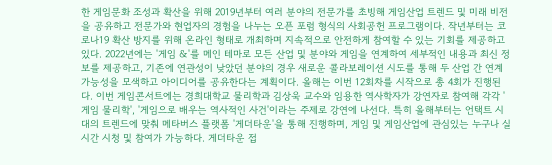한 게임문화 조성과 확산을 위해 2019년부터 여러 분야의 전문가를 초빙해 게임산업 트렌드 및 미래 비전을 공유하고 전문가와 현업자의 경험을 나누는 오픈 포럼 형식의 사회공헌 프로그램이다. 작년부터는 코로나19 확산 방지를 위해 온라인 형태로 개최하며 지속적으로 안전하게 참여할 수 있는 기회를 제공하고 있다. 2022년에는 '게임 &'를 메인 테마로 모든 산업 및 분야와 게임을 연계하여 세부적인 내용과 최신 정보를 제공하고, 기존에 연관성이 낮았던 분야의 경우 새로운 콜라보레이션 시도를 통해 두 산업 간 연계 가능성을 모색하고 아이디어를 공유한다는 계획이다. 올해는 이번 12회차를 시작으로 총 4회가 진행된다. 이번 게임콘서트에는 경희대학교 물리학과 김상욱 교수와 임용한 역사학자가 강연자로 참여해 각각 '게임 물리학', '게임으로 배우는 역사적인 사건'이라는 주제로 강연에 나선다. 특히 올해부터는 언택트 시대의 트렌드에 맞춰 메타버스 플랫폼 '게더타운'을 통해 진행하며, 게임 및 게임산업에 관심있는 누구나 실시간 시청 및 참여가 가능하다. 게더타운 접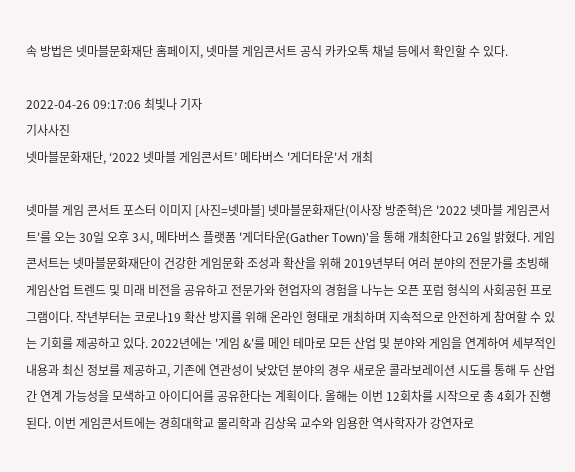속 방법은 넷마블문화재단 홈페이지, 넷마블 게임콘서트 공식 카카오톡 채널 등에서 확인할 수 있다.

2022-04-26 09:17:06 최빛나 기자
기사사진
넷마블문화재단, ‘2022 넷마블 게임콘서트’ 메타버스 '게더타운'서 개최

넷마블 게임 콘서트 포스터 이미지 [사진=넷마블] 넷마블문화재단(이사장 방준혁)은 '2022 넷마블 게임콘서트'를 오는 30일 오후 3시, 메타버스 플랫폼 '게더타운(Gather Town)'을 통해 개최한다고 26일 밝혔다. 게임콘서트는 넷마블문화재단이 건강한 게임문화 조성과 확산을 위해 2019년부터 여러 분야의 전문가를 초빙해 게임산업 트렌드 및 미래 비전을 공유하고 전문가와 현업자의 경험을 나누는 오픈 포럼 형식의 사회공헌 프로그램이다. 작년부터는 코로나19 확산 방지를 위해 온라인 형태로 개최하며 지속적으로 안전하게 참여할 수 있는 기회를 제공하고 있다. 2022년에는 '게임 &'를 메인 테마로 모든 산업 및 분야와 게임을 연계하여 세부적인 내용과 최신 정보를 제공하고, 기존에 연관성이 낮았던 분야의 경우 새로운 콜라보레이션 시도를 통해 두 산업 간 연계 가능성을 모색하고 아이디어를 공유한다는 계획이다. 올해는 이번 12회차를 시작으로 총 4회가 진행된다. 이번 게임콘서트에는 경희대학교 물리학과 김상욱 교수와 임용한 역사학자가 강연자로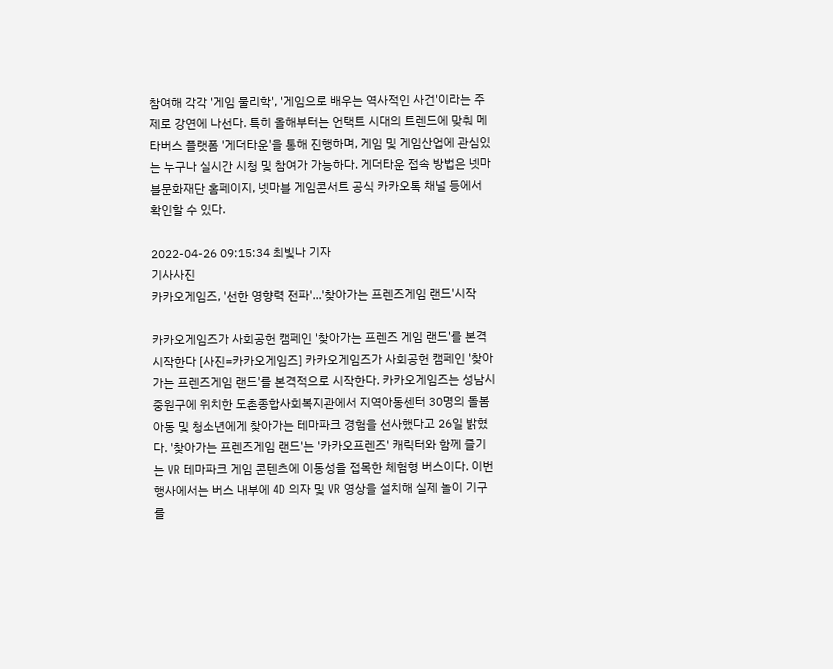참여해 각각 '게임 물리학', '게임으로 배우는 역사적인 사건'이라는 주제로 강연에 나선다. 특히 올해부터는 언택트 시대의 트렌드에 맞춰 메타버스 플랫폼 '게더타운'을 통해 진행하며, 게임 및 게임산업에 관심있는 누구나 실시간 시청 및 참여가 가능하다. 게더타운 접속 방법은 넷마블문화재단 홈페이지, 넷마블 게임콘서트 공식 카카오톡 채널 등에서 확인할 수 있다.

2022-04-26 09:15:34 최빛나 기자
기사사진
카카오게임즈, '선한 영향력 전파'...'찾아가는 프렌즈게임 랜드'시작

카카오게임즈가 사회공헌 캠페인 '찾아가는 프렌즈 게임 랜드'를 본격 시작한다 [사진=카카오게임즈] 카카오게임즈가 사회공헌 캠페인 '찾아가는 프렌즈게임 랜드'를 본격적으로 시작한다. 카카오게임즈는 성남시 중원구에 위치한 도촌종합사회복지관에서 지역아동센터 30명의 돌봄 아동 및 청소년에게 찾아가는 테마파크 경험을 선사했다고 26일 밝혔다. '찾아가는 프렌즈게임 랜드'는 '카카오프렌즈' 캐릭터와 함께 즐기는 VR 테마파크 게임 콘텐츠에 이동성을 접목한 체험형 버스이다. 이번 행사에서는 버스 내부에 4D 의자 및 VR 영상을 설치해 실제 놀이 기구를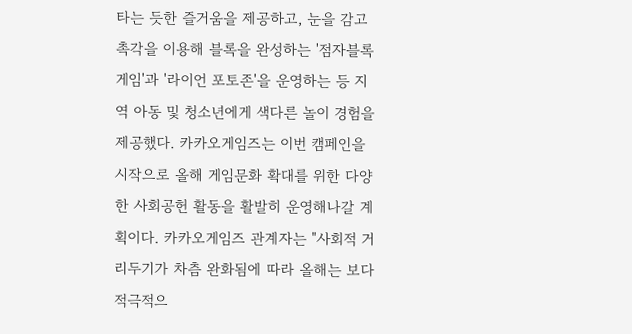타는 듯한 즐거움을 제공하고, 눈을 감고 촉각을 이용해 블록을 완성하는 '점자블록 게임'과 '라이언 포토존'을 운영하는 등 지역 아동 및 청소년에게 색다른 놀이 경험을 제공했다. 카카오게임즈는 이번 캠페인을 시작으로 올해 게임문화 확대를 위한 다양한 사회공헌 활동을 활발히 운영해나갈 계획이다. 카카오게임즈 관계자는 "사회적 거리두기가 차츰 완화됨에 따라 올해는 보다 적극적으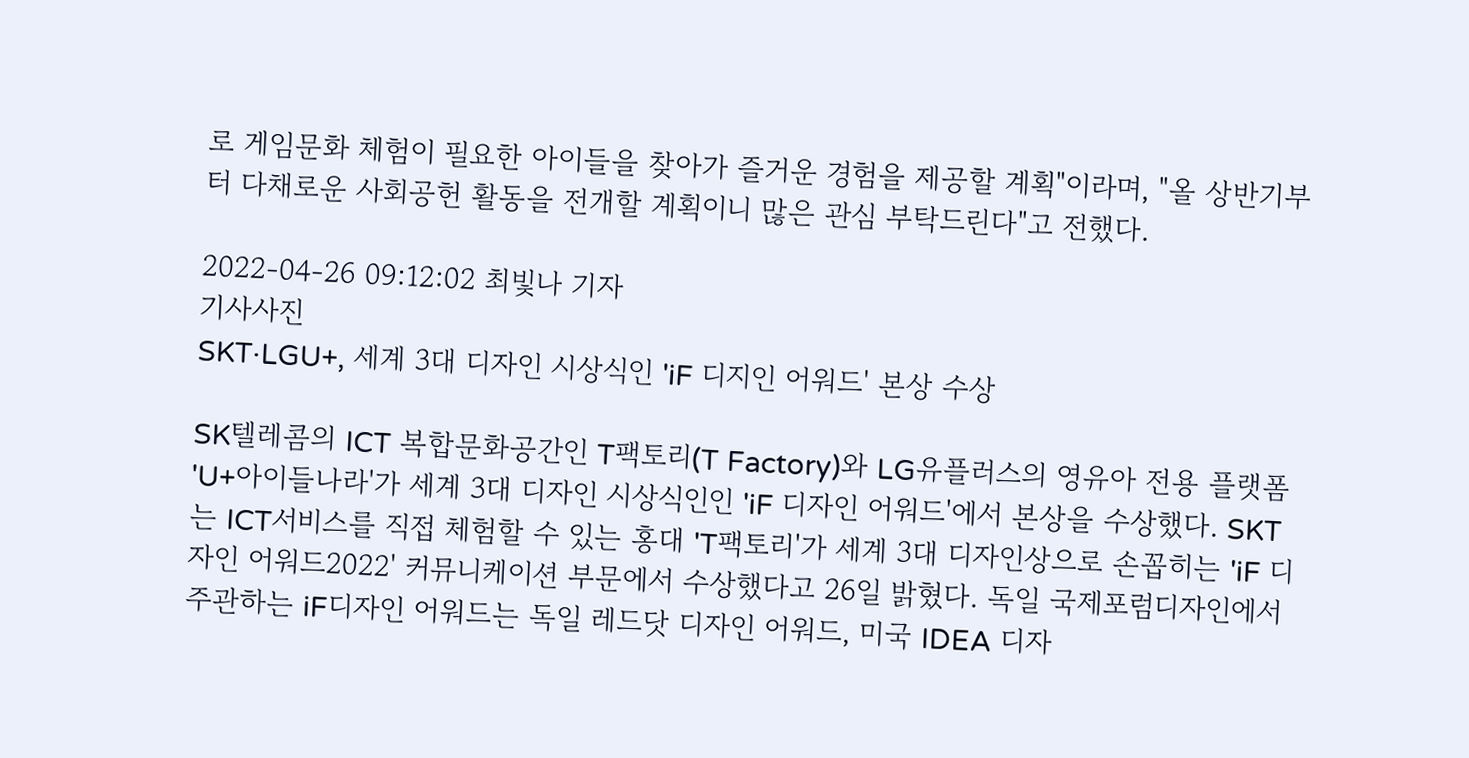로 게임문화 체험이 필요한 아이들을 찾아가 즐거운 경험을 제공할 계획"이라며, "올 상반기부터 다채로운 사회공헌 활동을 전개할 계획이니 많은 관심 부탁드린다"고 전했다.

2022-04-26 09:12:02 최빛나 기자
기사사진
SKT·LGU+, 세계 3대 디자인 시상식인 'iF 디지인 어워드' 본상 수상

SK텔레콤의 ICT 복합문화공간인 T팩토리(T Factory)와 LG유플러스의 영유아 전용 플랫폼 'U+아이들나라'가 세계 3대 디자인 시상식인인 'iF 디자인 어워드'에서 본상을 수상했다. SKT는 ICT서비스를 직접 체험할 수 있는 홍대 'T팩토리'가 세계 3대 디자인상으로 손꼽히는 'iF 디자인 어워드2022' 커뮤니케이션 부문에서 수상했다고 26일 밝혔다. 독일 국제포럼디자인에서 주관하는 iF디자인 어워드는 독일 레드닷 디자인 어워드, 미국 IDEA 디자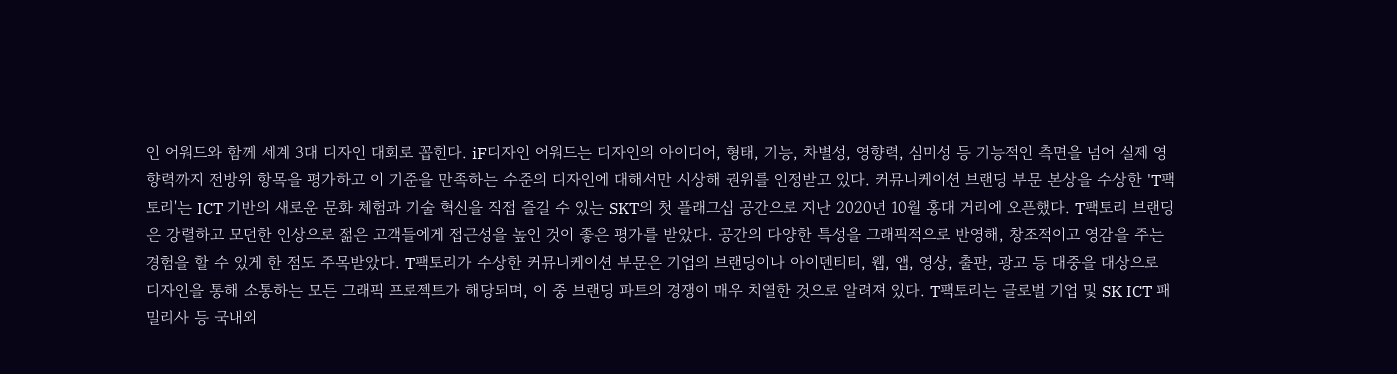인 어워드와 함께 세계 3대 디자인 대회로 꼽힌다. iF디자인 어워드는 디자인의 아이디어, 형태, 기능, 차별성, 영향력, 심미성 등 기능적인 측면을 넘어 실제 영향력까지 전방위 항목을 평가하고 이 기준을 만족하는 수준의 디자인에 대해서만 시상해 권위를 인정받고 있다. 커뮤니케이션 브랜딩 부문 본상을 수상한 'T팩토리'는 ICT 기반의 새로운 문화 체험과 기술 혁신을 직접 즐길 수 있는 SKT의 첫 플래그십 공간으로 지난 2020년 10월 홍대 거리에 오픈했다. T팩토리 브랜딩은 강렬하고 모던한 인상으로 젊은 고객들에게 접근성을 높인 것이 좋은 평가를 받았다. 공간의 다양한 특성을 그래픽적으로 반영해, 창조적이고 영감을 주는 경험을 할 수 있게 한 점도 주목받았다. T팩토리가 수상한 커뮤니케이션 부문은 기업의 브랜딩이나 아이덴티티, 웹, 앱, 영상, 출판, 광고 등 대중을 대상으로 디자인을 통해 소통하는 모든 그래픽 프로젝트가 해당되며, 이 중 브랜딩 파트의 경쟁이 매우 치열한 것으로 알려져 있다. T팩토리는 글로벌 기업 및 SK ICT 패밀리사 등 국내외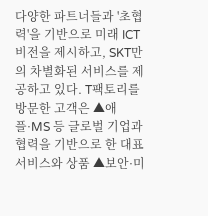다양한 파트너들과 '초협력'을 기반으로 미래 ICT 비전을 제시하고, SKT만의 차별화된 서비스를 제공하고 있다. T팩토리를 방문한 고객은 ▲애플·MS 등 글로벌 기업과 협력을 기반으로 한 대표 서비스와 상품 ▲보안·미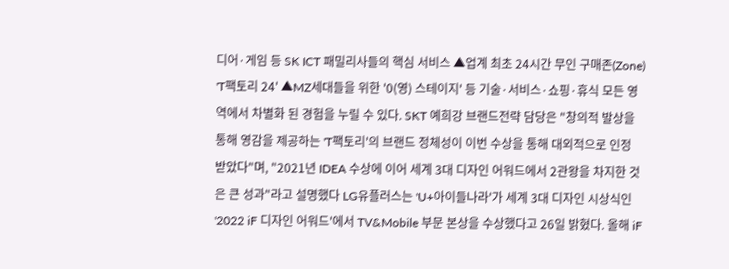디어·게임 등 SK ICT 패밀리사들의 핵심 서비스 ▲업계 최초 24시간 무인 구매존(Zone) 'T팩토리 24' ▲MZ세대들을 위한 '0(영) 스테이지' 등 기술·서비스·쇼핑·휴식 모든 영역에서 차별화 된 경험을 누릴 수 있다. SKT 예희강 브랜드전략 담당은 "창의적 발상을 통해 영감을 제공하는 'T팩토리'의 브랜드 정체성이 이번 수상을 통해 대외적으로 인정 받았다"며, "2021년 IDEA 수상에 이어 세계 3대 디자인 어워드에서 2관왕을 차지한 것은 큰 성과"라고 설명했다 LG유플러스는 'U+아이들나라'가 세계 3대 디자인 시상식인 '2022 iF 디자인 어워드'에서 TV&Mobile 부문 본상을 수상했다고 26일 밝혔다. 올해 iF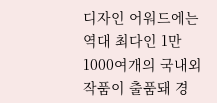디자인 어워드에는 역대 최다인 1만 1000여개의 국내외 작품이 출품돼 경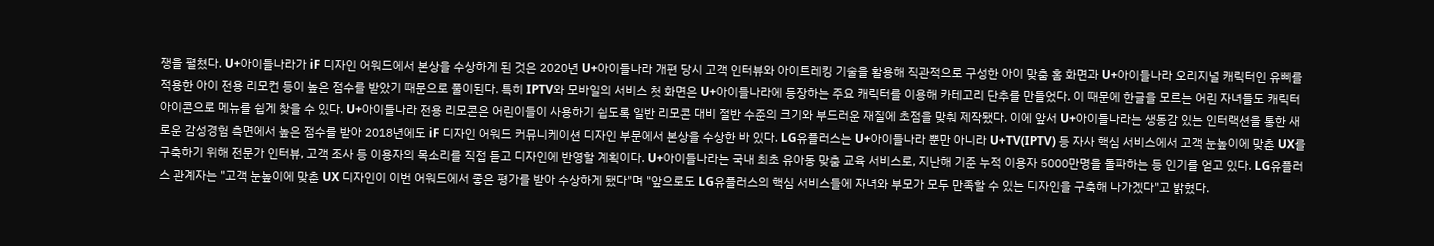쟁을 펼쳤다. U+아이들나라가 iF 디자인 어워드에서 본상을 수상하게 된 것은 2020년 U+아이들나라 개편 당시 고객 인터뷰와 아이트레킹 기술을 활용해 직관적으로 구성한 아이 맞춤 홈 화면과 U+아이들나라 오리지널 캐릭터인 유삐를 적용한 아이 전용 리모컨 등이 높은 점수를 받았기 때문으로 풀이된다. 특히 IPTV와 모바일의 서비스 첫 화면은 U+아이들나라에 등장하는 주요 캐릭터를 이용해 카테고리 단추를 만들었다. 이 때문에 한글을 모르는 어린 자녀들도 캐릭터 아이콘으로 메뉴를 쉽게 찾을 수 있다. U+아이들나라 전용 리모콘은 어린이들이 사용하기 쉽도록 일반 리모콘 대비 절반 수준의 크기와 부드러운 재질에 초점을 맞춰 제작됐다. 이에 앞서 U+아이들나라는 생동감 있는 인터랙션을 통한 새로운 감성경험 측면에서 높은 점수를 받아 2018년에도 iF 디자인 어워드 커뮤니케이션 디자인 부문에서 본상을 수상한 바 있다. LG유플러스는 U+아이들나라 뿐만 아니라 U+TV(IPTV) 등 자사 핵심 서비스에서 고객 눈높이에 맞춘 UX를 구축하기 위해 전문가 인터뷰, 고객 조사 등 이용자의 목소리를 직접 듣고 디자인에 반영할 계획이다. U+아이들나라는 국내 최초 유아동 맞춤 교육 서비스로, 지난해 기준 누적 이용자 5000만명을 돌파하는 등 인기를 얻고 있다. LG유플러스 관계자는 "고객 눈높이에 맞춘 UX 디자인이 이번 어워드에서 좋은 평가를 받아 수상하게 됐다"며 "앞으로도 LG유플러스의 핵심 서비스들에 자녀와 부모가 모두 만족할 수 있는 디자인을 구축해 나가겠다"고 밝혔다.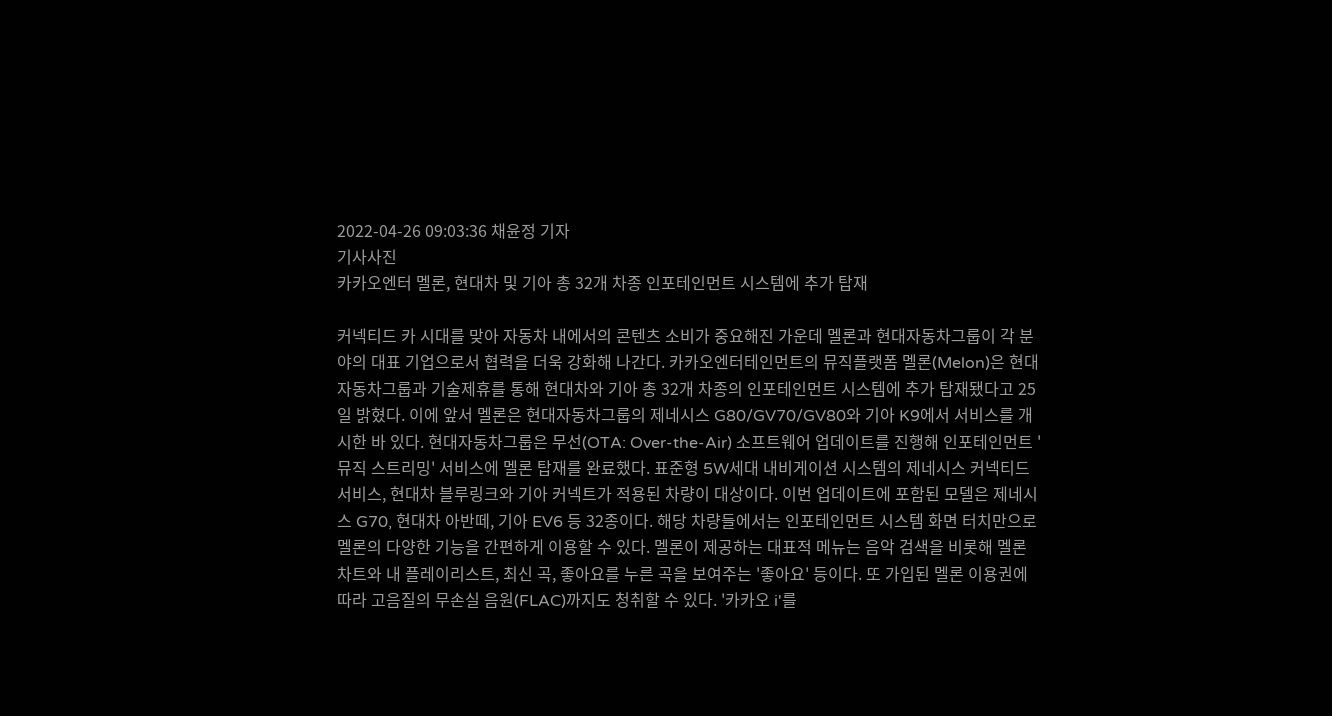2022-04-26 09:03:36 채윤정 기자
기사사진
카카오엔터 멜론, 현대차 및 기아 총 32개 차종 인포테인먼트 시스템에 추가 탑재

커넥티드 카 시대를 맞아 자동차 내에서의 콘텐츠 소비가 중요해진 가운데 멜론과 현대자동차그룹이 각 분야의 대표 기업으로서 협력을 더욱 강화해 나간다. 카카오엔터테인먼트의 뮤직플랫폼 멜론(Melon)은 현대자동차그룹과 기술제휴를 통해 현대차와 기아 총 32개 차종의 인포테인먼트 시스템에 추가 탑재됐다고 25일 밝혔다. 이에 앞서 멜론은 현대자동차그룹의 제네시스 G80/GV70/GV80와 기아 K9에서 서비스를 개시한 바 있다. 현대자동차그룹은 무선(OTA: Over-the-Air) 소프트웨어 업데이트를 진행해 인포테인먼트 '뮤직 스트리밍' 서비스에 멜론 탑재를 완료했다. 표준형 5W세대 내비게이션 시스템의 제네시스 커넥티드 서비스, 현대차 블루링크와 기아 커넥트가 적용된 차량이 대상이다. 이번 업데이트에 포함된 모델은 제네시스 G70, 현대차 아반떼, 기아 EV6 등 32종이다. 해당 차량들에서는 인포테인먼트 시스템 화면 터치만으로 멜론의 다양한 기능을 간편하게 이용할 수 있다. 멜론이 제공하는 대표적 메뉴는 음악 검색을 비롯해 멜론차트와 내 플레이리스트, 최신 곡, 좋아요를 누른 곡을 보여주는 '좋아요' 등이다. 또 가입된 멜론 이용권에 따라 고음질의 무손실 음원(FLAC)까지도 청취할 수 있다. '카카오 i'를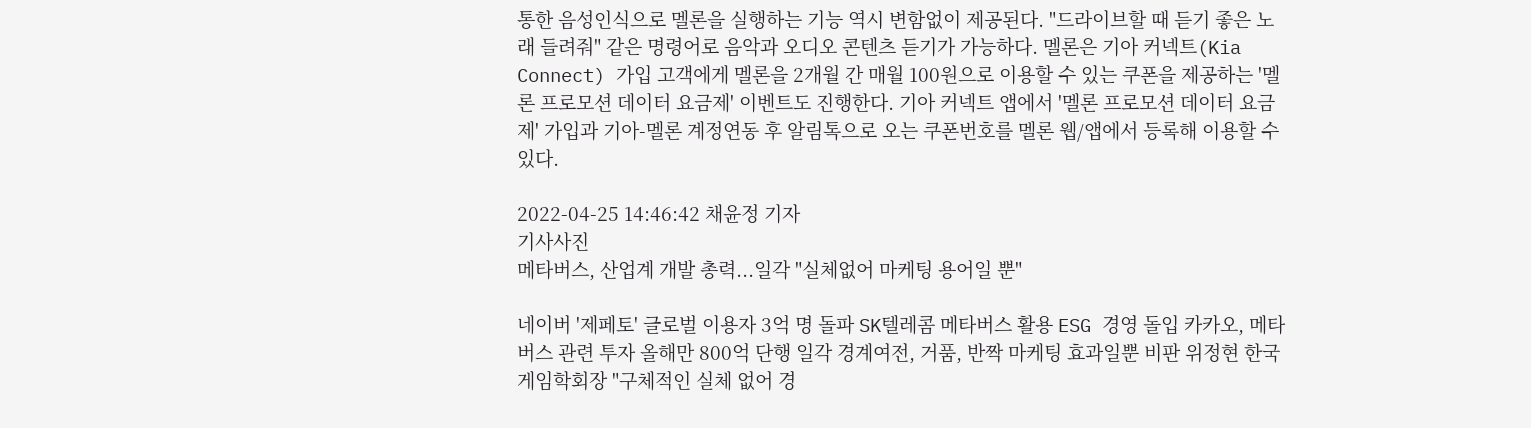통한 음성인식으로 멜론을 실행하는 기능 역시 변함없이 제공된다. "드라이브할 때 듣기 좋은 노래 들려줘" 같은 명령어로 음악과 오디오 콘텐츠 듣기가 가능하다. 멜론은 기아 커넥트(Kia Connect) 가입 고객에게 멜론을 2개월 간 매월 100원으로 이용할 수 있는 쿠폰을 제공하는 '멜론 프로모션 데이터 요금제' 이벤트도 진행한다. 기아 커넥트 앱에서 '멜론 프로모션 데이터 요금제' 가입과 기아-멜론 계정연동 후 알림톡으로 오는 쿠폰번호를 멜론 웹/앱에서 등록해 이용할 수 있다.

2022-04-25 14:46:42 채윤정 기자
기사사진
메타버스, 산업계 개발 총력...일각 "실체없어 마케팅 용어일 뿐"

네이버 '제페토' 글로벌 이용자 3억 명 돌파 SK텔레콤 메타버스 활용 ESG 경영 돌입 카카오, 메타버스 관련 투자 올해만 800억 단행 일각 경계여전, 거품, 반짝 마케팅 효과일뿐 비판 위정현 한국게임학회장 "구체적인 실체 없어 경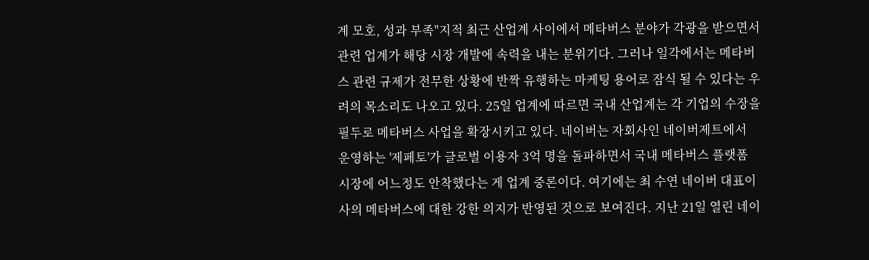계 모호, 성과 부족"지적 최근 산업계 사이에서 메타버스 분야가 각광을 받으면서 관련 업계가 해당 시장 개발에 속력을 내는 분위기다. 그러나 일각에서는 메타버스 관련 규제가 전무한 상황에 반짝 유행하는 마케팅 용어로 잠식 될 수 있다는 우려의 목소리도 나오고 있다. 25일 업계에 따르면 국내 산업계는 각 기업의 수장을 필두로 메타버스 사업을 확장시키고 있다. 네이버는 자회사인 네이버제트에서 운영하는 '제페토'가 글로벌 이용자 3억 명을 돌파하면서 국내 메타버스 플랫폼 시장에 어느정도 안착했다는 게 업계 중론이다. 여기에는 최 수연 네이버 대표이사의 메타버스에 대한 강한 의지가 반영된 것으로 보여진다. 지난 21일 열린 네이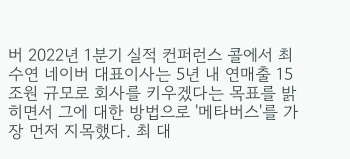버 2022년 1분기 실적 컨퍼런스 콜에서 최수연 네이버 대표이사는 5년 내 연매출 15조원 규모로 회사를 키우겠다는 목표를 밝히면서 그에 대한 방법으로 '메타버스'를 가장 먼저 지목했다. 최 대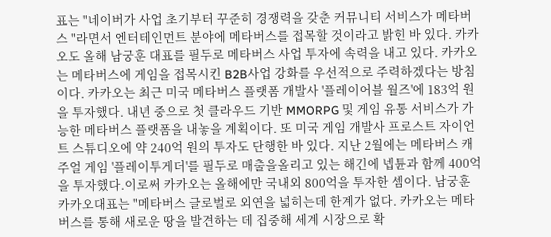표는 "네이버가 사업 초기부터 꾸준히 경쟁력을 갖춘 커뮤니티 서비스가 메타버스 "라면서 엔터테인먼트 분야에 메타버스를 접목할 것이라고 밝힌 바 있다. 카카오도 올해 남궁훈 대표를 필두로 메타버스 사업 투자에 속력을 내고 있다. 카카오는 메타버스에 게임을 접목시킨 B2B사업 강화를 우선적으로 주력하겠다는 방침이다. 카카오는 최근 미국 메타버스 플랫폼 개발사 '플레이어블 월즈'에 183억 원을 투자했다. 내년 중으로 첫 클라우드 기반 MMORPG 및 게임 유통 서비스가 가능한 메타버스 플랫폼을 내놓을 계획이다. 또 미국 게임 개발사 프로스트 자이언트 스튜디오에 약 240억 원의 투자도 단행한 바 있다. 지난 2월에는 메타버스 캐주얼 게임 '플레이투게더'를 필두로 매출을올리고 있는 해긴에 넵튠과 함께 400억을 투자했다.이로써 카카오는 올해에만 국내외 800억을 투자한 셈이다. 남궁훈 카카오대표는 "메타버스 글로벌로 외연을 넓히는데 한계가 없다. 카카오는 메타버스를 통해 새로운 땅을 발견하는 데 집중해 세계 시장으로 확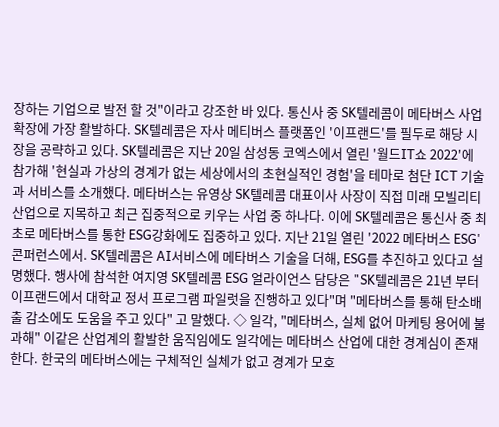장하는 기업으로 발전 할 것"이라고 강조한 바 있다. 통신사 중 SK텔레콤이 메타버스 사업 확장에 가장 활발하다. SK텔레콤은 자사 메티버스 플랫폼인 '이프랜드'를 필두로 해당 시장을 공략하고 있다. SK텔레콤은 지난 20일 삼성동 코엑스에서 열린 '월드IT쇼 2022'에 참가해 '현실과 가상의 경계가 없는 세상에서의 초현실적인 경험'을 테마로 첨단 ICT 기술과 서비스를 소개했다. 메타버스는 유영상 SK텔레콤 대표이사 사장이 직접 미래 모빌리티 산업으로 지목하고 최근 집중적으로 키우는 사업 중 하나다. 이에 SK텔레콤은 통신사 중 최초로 메타버스를 통한 ESG강화에도 집중하고 있다. 지난 21일 열린 '2022 메타버스 ESG' 콘퍼런스에서. SK텔레콤은 AI서비스에 메타버스 기술을 더해, ESG를 추진하고 있다고 설명했다. 행사에 참석한 여지영 SK텔레콤 ESG 얼라이언스 담당은 "SK텔레콤은 21년 부터 이프랜드에서 대학교 정서 프로그램 파일럿을 진행하고 있다"며 "메타버스를 통해 탄소배출 감소에도 도움을 주고 있다" 고 말했다. ◇ 일각, "메타버스, 실체 없어 마케팅 용어에 불과해" 이같은 산업계의 활발한 움직임에도 일각에는 메타버스 산업에 대한 경계심이 존재한다. 한국의 메타버스에는 구체적인 실체가 없고 경계가 모호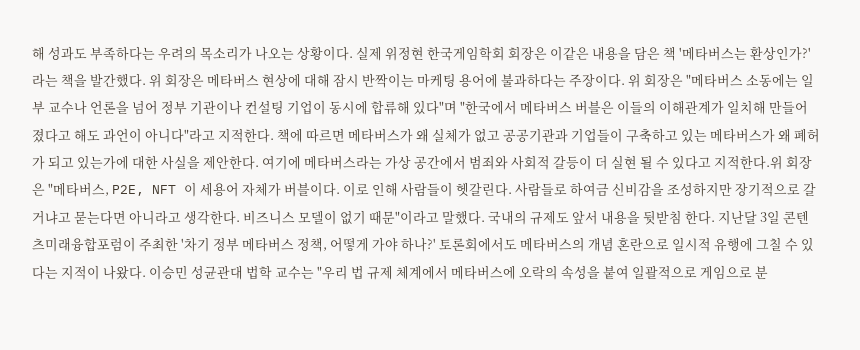해 성과도 부족하다는 우려의 목소리가 나오는 상황이다. 실제 위정현 한국게임학회 회장은 이같은 내용을 담은 책 '메타버스는 환상인가?'라는 책을 발간했다. 위 회장은 메타버스 현상에 대해 잠시 반짝이는 마케팅 용어에 불과하다는 주장이다. 위 회장은 "메타버스 소동에는 일부 교수나 언론을 넘어 정부 기관이나 컨설팅 기업이 동시에 합류해 있다"며 "한국에서 메타버스 버블은 이들의 이해관계가 일치해 만들어졌다고 해도 과언이 아니다"라고 지적한다. 책에 따르면 메타버스가 왜 실체가 없고 공공기관과 기업들이 구축하고 있는 메타버스가 왜 폐허가 되고 있는가에 대한 사실을 제안한다. 여기에 메타버스라는 가상 공간에서 범죄와 사회적 갈등이 더 실현 될 수 있다고 지적한다.위 회장은 "메타버스, P2E, NFT 이 세용어 자체가 버블이다. 이로 인해 사람들이 헷갈린다. 사람들로 하여금 신비감을 조성하지만 장기적으로 갈거냐고 묻는다면 아니라고 생각한다. 비즈니스 모델이 없기 때문"이라고 말했다. 국내의 규제도 앞서 내용을 뒷받침 한다. 지난달 3일 콘텐츠미래융합포럼이 주최한 '차기 정부 메타버스 정책, 어떻게 가야 하나?' 토론회에서도 메타버스의 개념 혼란으로 일시적 유행에 그칠 수 있다는 지적이 나왔다. 이승민 성균관대 법학 교수는 "우리 법 규제 체계에서 메타버스에 오락의 속성을 붙여 일괄적으로 게임으로 분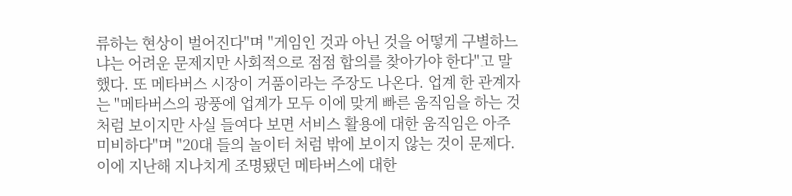류하는 현상이 벌어진다"며 "게임인 것과 아닌 것을 어떻게 구별하느냐는 어려운 문제지만 사회적으로 점점 합의를 찾아가야 한다"고 말했다. 또 메타버스 시장이 거품이라는 주장도 나온다. 업계 한 관계자는 "메타버스의 광풍에 업계가 모두 이에 맞게 빠른 움직임을 하는 것처럼 보이지만 사실 들여다 보면 서비스 활용에 대한 움직임은 아주 미비하다"며 "20대 들의 놀이터 처럼 밖에 보이지 않는 것이 문제다. 이에 지난해 지나치게 조명됐던 메타버스에 대한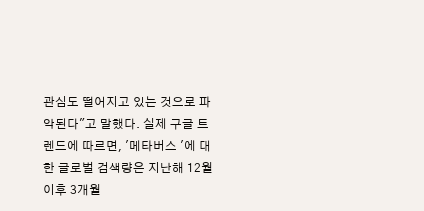관심도 떨어지고 있는 것으로 파악된다"고 말했다. 실제 구글 트렌드에 따르면, '메타버스 '에 대한 글로벌 검색량은 지난해 12월 이후 3개월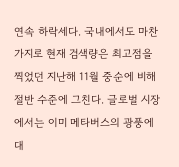연속 하락세다. 국내에서도 마찬가지로 현재 검색량은 최고점을 찍었던 지난해 11월 중순에 비해 절반 수준에 그친다. 글로벌 시장에서는 이미 메타버스의 광풍에 대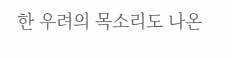한 우려의 목소리도 나온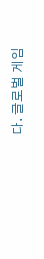다. 글로벌 게임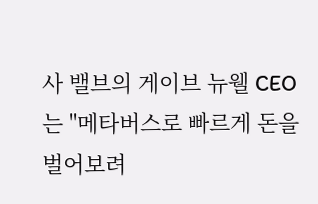사 밸브의 게이브 뉴웰 CEO는 "메타버스로 빠르게 돈을 벌어보려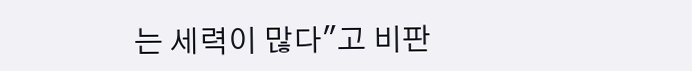는 세력이 많다"고 비판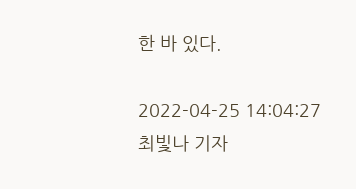한 바 있다.

2022-04-25 14:04:27 최빛나 기자